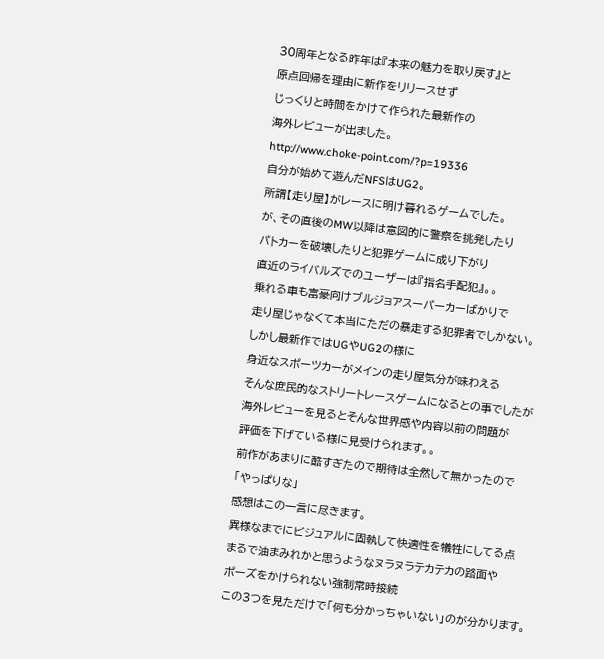30周年となる昨年は『本来の魅力を取り戻す』と
原点回帰を理由に新作をリリースせず
じっくりと時間をかけて作られた最新作の
海外レビューが出ました。
http://www.choke-point.com/?p=19336
自分が始めて遊んだNFSはUG2。
所謂【走り屋】がレースに明け暮れるゲームでした。
が、その直後のMW以降は意図的に警察を挑発したり
パトカーを破壊したりと犯罪ゲームに成り下がり
直近のライバルズでのユーザーは『指名手配犯』。。
乗れる車も富豪向けブルジョアスーパーカーばかりで
走り屋じゃなくて本当にただの暴走する犯罪者でしかない。
しかし最新作ではUGやUG2の様に
身近なスポーツカーがメインの走り屋気分が味わえる
そんな庶民的なストリートレースゲームになるとの事でしたが
海外レビューを見るとそんな世界感や内容以前の問題が
評価を下げている様に見受けられます。。
前作があまりに酷すぎたので期待は全然して無かったので
「やっぱりな」
感想はこの一言に尽きます。
異様なまでにビジュアルに固執して快適性を犠牲にしてる点
まるで油まみれかと思うようなヌラヌラテカテカの路面や
ポーズをかけられない強制常時接続
この3つを見ただけで「何も分かっちゃいない」のが分かります。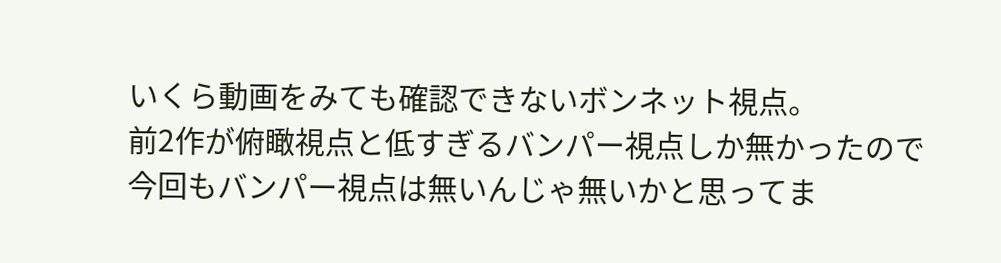いくら動画をみても確認できないボンネット視点。
前2作が俯瞰視点と低すぎるバンパー視点しか無かったので
今回もバンパー視点は無いんじゃ無いかと思ってま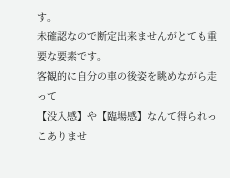す。
未確認なので断定出来ませんがとても重要な要素です。
客観的に自分の車の後姿を眺めながら走って
【没入感】や【臨場感】なんて得られっこありませ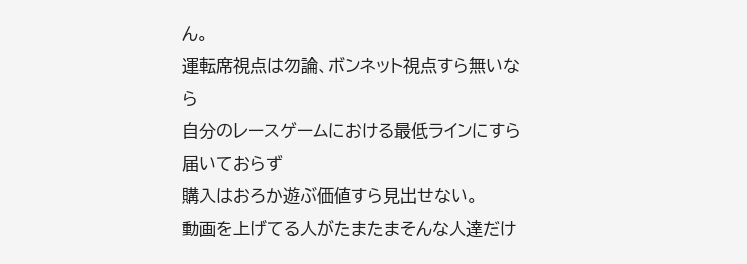ん。
運転席視点は勿論、ボンネット視点すら無いなら
自分のレースゲームにおける最低ラインにすら届いておらず
購入はおろか遊ぶ価値すら見出せない。
動画を上げてる人がたまたまそんな人達だけ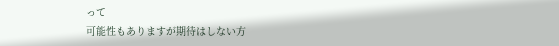って
可能性もありますが期待はしない方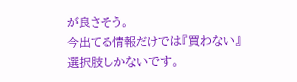が良さそう。
今出てる情報だけでは『買わない』選択肢しかないです。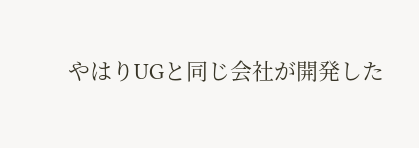やはりUGと同じ会社が開発した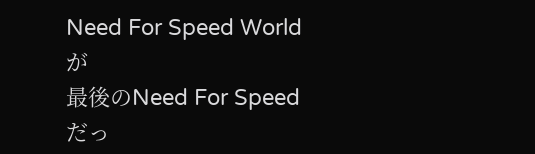Need For Speed Worldが
最後のNeed For Speedだっ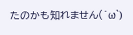たのかも知れません(´ω`)